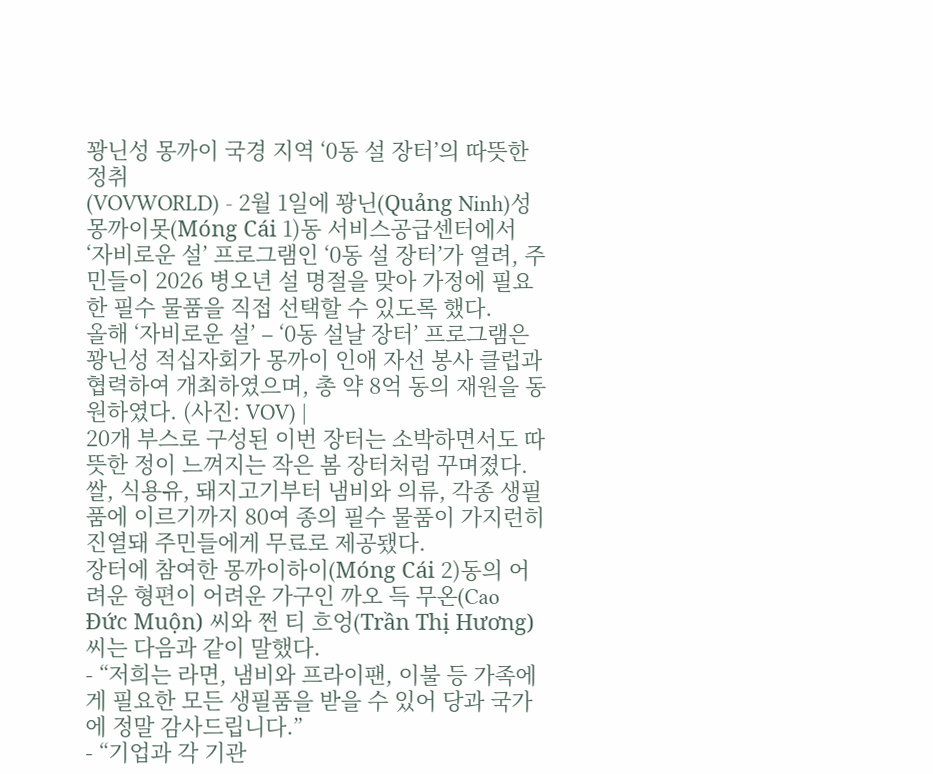꽝닌성 몽까이 국경 지역 ‘0동 설 장터’의 따뜻한 정취
(VOVWORLD) - 2월 1일에 꽝닌(Quảng Ninh)성 몽까이못(Móng Cái 1)동 서비스공급센터에서 ‘자비로운 설’ 프로그램인 ‘0동 설 장터’가 열려, 주민들이 2026 병오년 설 명절을 맞아 가정에 필요한 필수 물품을 직접 선택할 수 있도록 했다.
올해 ‘자비로운 설’ – ‘0동 설날 장터’ 프로그램은 꽝닌성 적십자회가 몽까이 인애 자선 봉사 클럽과 협력하여 개최하였으며, 총 약 8억 동의 재원을 동원하였다. (사진: VOV) |
20개 부스로 구성된 이번 장터는 소박하면서도 따뜻한 정이 느껴지는 작은 봄 장터처럼 꾸며졌다. 쌀, 식용유, 돼지고기부터 냄비와 의류, 각종 생필품에 이르기까지 80여 종의 필수 물품이 가지런히 진열돼 주민들에게 무료로 제공됐다.
장터에 참여한 몽까이하이(Móng Cái 2)동의 어려운 형편이 어려운 가구인 까오 득 무온(Cao Đức Muộn) 씨와 쩐 티 흐엉(Trần Thị Hương) 씨는 다음과 같이 말했다.
- “저희는 라면, 냄비와 프라이팬, 이불 등 가족에게 필요한 모든 생필품을 받을 수 있어 당과 국가에 정말 감사드립니다.”
- “기업과 각 기관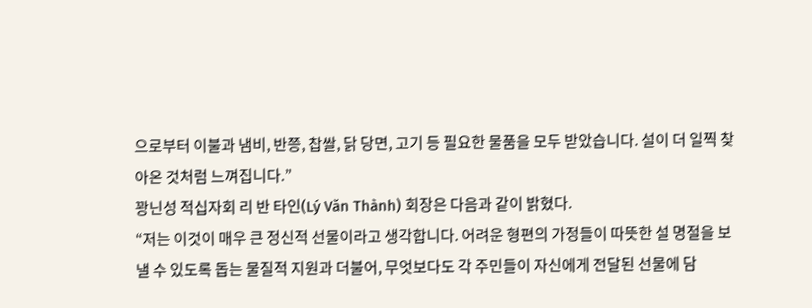으로부터 이불과 냄비, 반쯩, 찹쌀, 닭 당면, 고기 등 필요한 물품을 모두 받았습니다. 설이 더 일찍 찾아온 것처럼 느껴집니다.”
꽝닌성 적십자회 리 반 타인(Lý Văn Thành) 회장은 다음과 같이 밝혔다.
“저는 이것이 매우 큰 정신적 선물이라고 생각합니다. 어려운 형편의 가정들이 따뜻한 설 명절을 보낼 수 있도록 돕는 물질적 지원과 더불어, 무엇보다도 각 주민들이 자신에게 전달된 선물에 담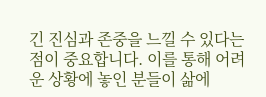긴 진심과 존중을 느낄 수 있다는 점이 중요합니다. 이를 통해 어려운 상황에 놓인 분들이 삶에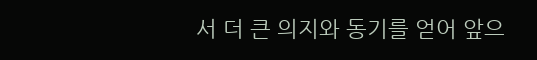서 더 큰 의지와 동기를 얻어 앞으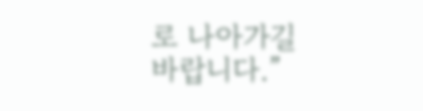로 나아가길 바랍니다.”